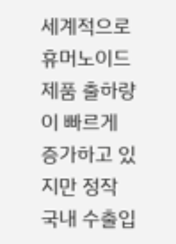세계적으로 휴머노이드 제품 출하량이 빠르게 증가하고 있지만 정작 국내 수출입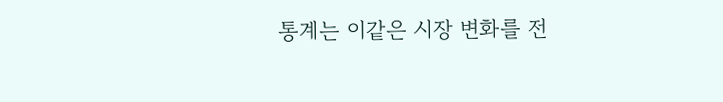통계는 이같은 시장 변화를 전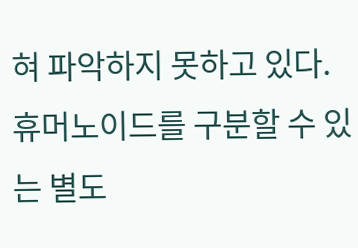혀 파악하지 못하고 있다. 휴머노이드를 구분할 수 있는 별도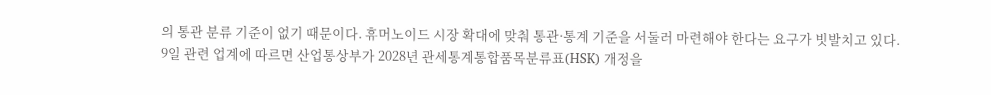의 통관 분류 기준이 없기 때문이다. 휴머노이드 시장 확대에 맞춰 통관·통계 기준을 서둘러 마련해야 한다는 요구가 빗발치고 있다. 9일 관련 업계에 따르면 산업통상부가 2028년 관세통계통합품목분류표(HSK) 개정을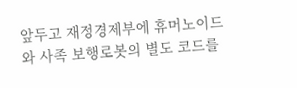앞두고 재정경제부에 휴머노이드와 사족 보행로봇의 별도 코드를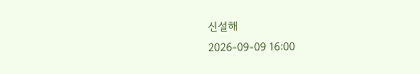신설해
2026-09-09 16:00